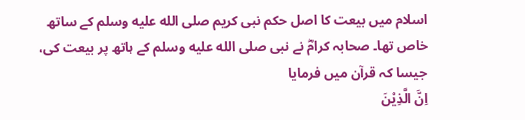اسلام میں بیعت کا اصل حکم نبی کریم صلى الله عليه وسلم کے ساتھ خاص تھا۔ صحابہ کرامؓ نے نبی صلى الله عليه وسلم کے ہاتھ پر بیعت کی، جیسا کہ قرآن میں فرمایا
اِنَّ الَّذِیْنَ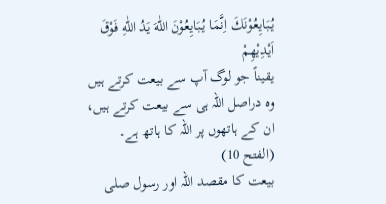یُبَایِعُوْنَكَ اِنَّمَا یُبَایِعُوْنَ اللّٰهَ یَدُ اللّٰهِ فَوْقَ اَیْدِیْهِمْ
یقیناً جو لوگ آپ سے بیعت کرتے ہیں وہ دراصل اللہ ہی سے بیعت کرتے ہیں، ان کے ہاتھوں پر اللہ کا ہاتھ ہے۔
(الفتح 10)
بیعت کا مقصد اللہ اور رسول صلى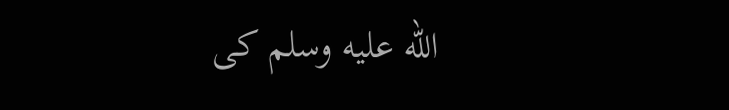الله عليه وسلم کی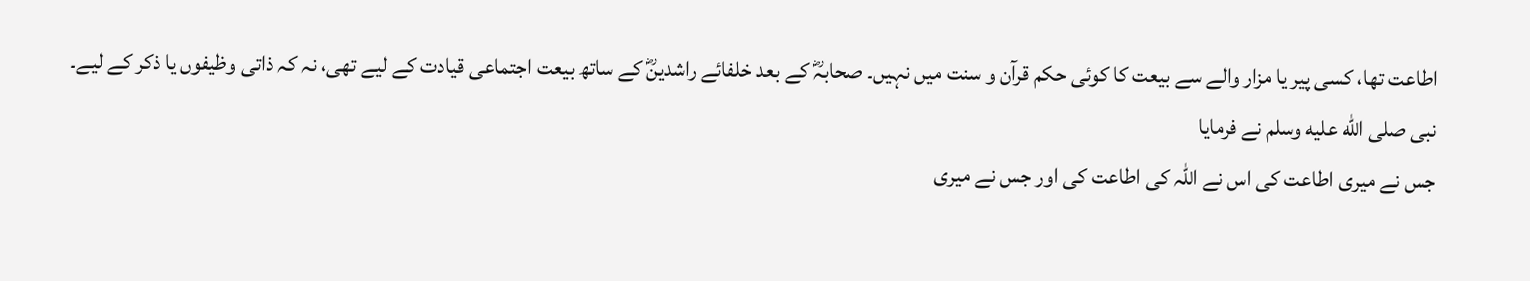اطاعت تھا، کسی پیر یا مزار والے سے بیعت کا کوئی حکم قرآن و سنت میں نہیں۔ صحابہؓ کے بعد خلفائے راشدینؓ کے ساتھ بیعت اجتماعی قیادت کے لیے تھی، نہ کہ ذاتی وظیفوں یا ذکر کے لیے۔
نبی صلى الله عليه وسلم نے فرمایا
جس نے میری اطاعت کی اس نے اللہ کی اطاعت کی اور جس نے میری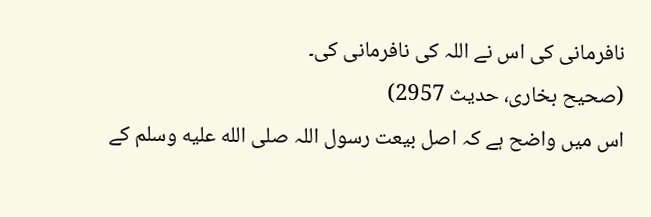نافرمانی کی اس نے اللہ کی نافرمانی کی۔
(صحیح بخاری، حدیث 2957)
اس میں واضح ہے کہ اصل بیعت رسول اللہ صلى الله عليه وسلم کے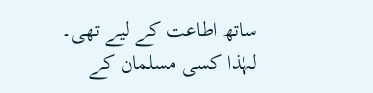ساتھ اطاعت کے لیے تھی۔
لہٰذا کسی مسلمان کے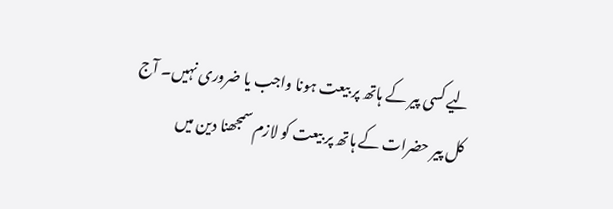لیے کسی پیر کے ہاتھ پر بیعت ہونا واجب یا ضروری نہیں۔ آج کل پیر حضرات کے ہاتھ پر بیعت کو لازم سمجھنا دین میں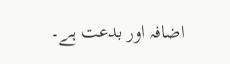اضافہ اور بدعت ہے۔